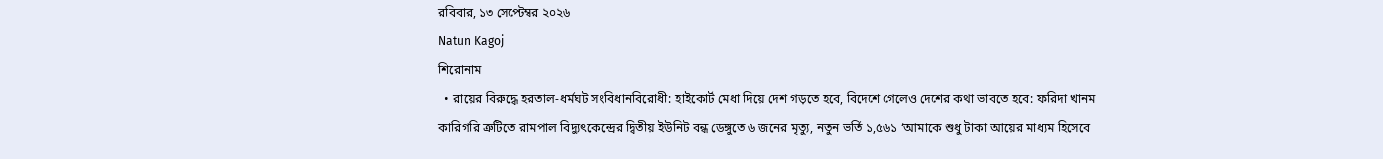রবিবার, ১৩ সেপ্টেম্বর ২০২৬
Natun Kagoj
শিরোনাম
  • রায়ের বিরুদ্ধে হরতাল-ধর্মঘট সংবিধানবিরোধী: হাইকোর্ট মেধা দিয়ে দেশ গড়তে হবে, বিদেশে গেলেও দেশের কথা ভাবতে হবে: ফরিদা খানম কারিগরি ত্রুটিতে রামপাল বিদ্যুৎকেন্দ্রের দ্বিতীয় ইউনিট বন্ধ ডেঙ্গুতে ৬ জনের মৃত্যু, নতুন ভর্তি ১,৫৬১ ‘আমাকে শুধু টাকা আয়ের মাধ্যম হিসেবে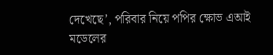দেখেছে’, পরিবার নিয়ে পপির ক্ষোভ এআই মডেলের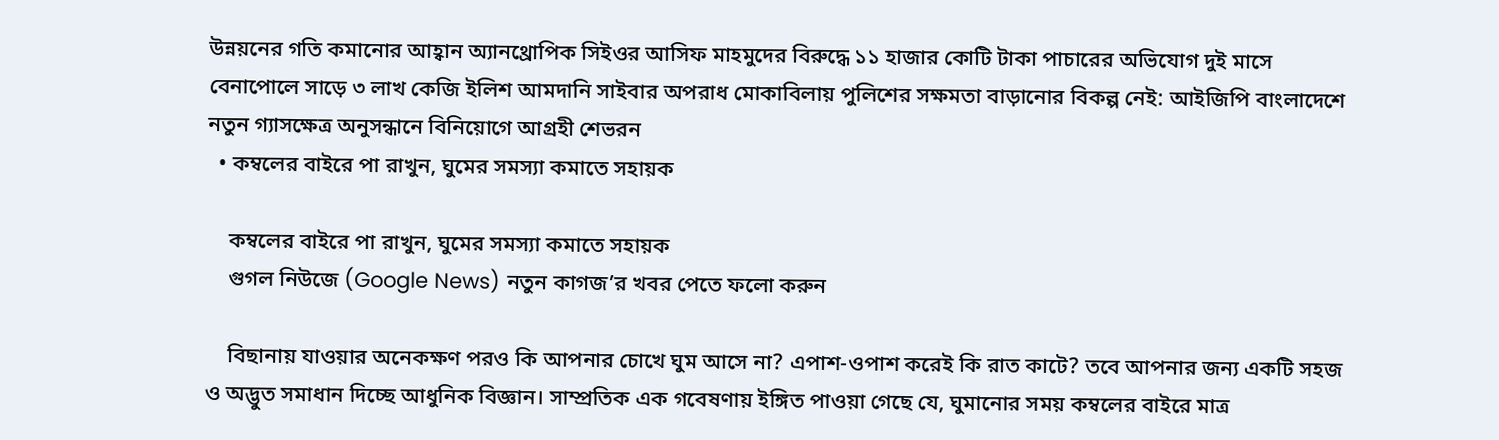উন্নয়নের গতি কমানোর আহ্বান অ্যানথ্রোপিক সিইওর আসিফ মাহমুদের বিরুদ্ধে ১১ হাজার কোটি টাকা পাচারের অভিযোগ দুই মাসে বেনাপোলে সাড়ে ৩ লাখ কেজি ইলিশ আমদানি সাইবার অপরাধ মোকাবিলায় পুলিশের সক্ষমতা বাড়ানোর বিকল্প নেই: আইজিপি বাংলাদেশে নতুন গ্যাসক্ষেত্র অনুসন্ধানে বিনিয়োগে আগ্রহী শেভরন
  • কম্বলের বাইরে পা রাখুন, ঘুমের সমস্যা কমাতে সহায়ক

    কম্বলের বাইরে পা রাখুন, ঘুমের সমস্যা কমাতে সহায়ক
    গুগল নিউজে (Google News) নতুন কাগজ’র খবর পেতে ফলো করুন

    বিছানায় যাওয়ার অনেকক্ষণ পরও কি আপনার চোখে ঘুম আসে না? এপাশ-ওপাশ করেই কি রাত কাটে? তবে আপনার জন্য একটি সহজ ও অদ্ভুত সমাধান দিচ্ছে আধুনিক বিজ্ঞান। সাম্প্রতিক এক গবেষণায় ইঙ্গিত পাওয়া গেছে যে, ঘুমানোর সময় কম্বলের বাইরে মাত্র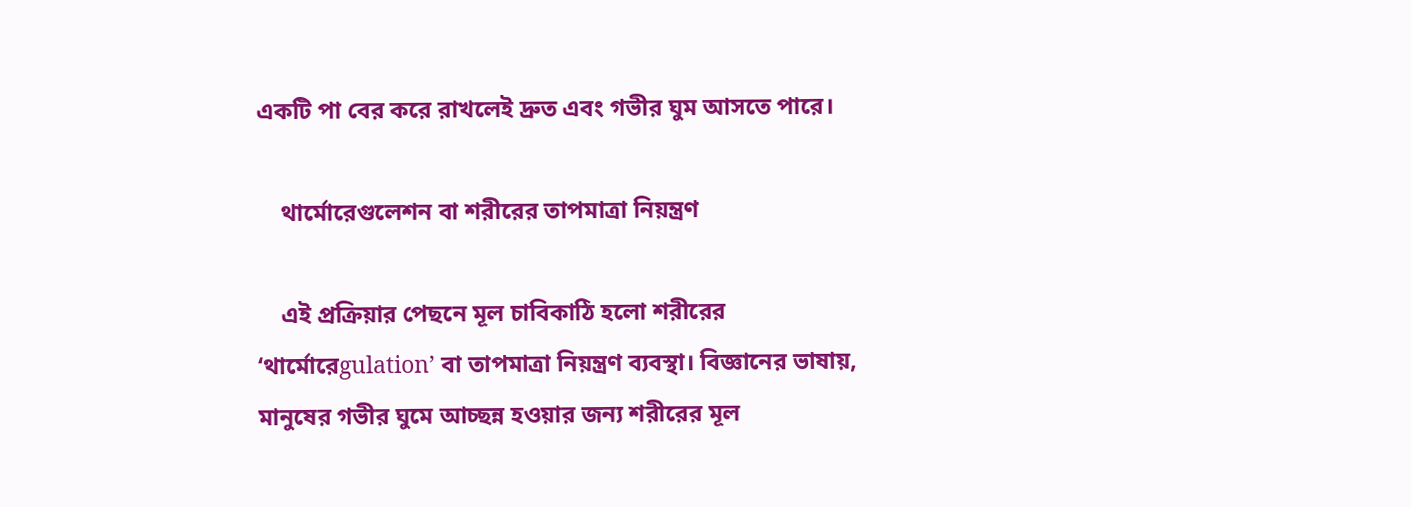একটি পা বের করে রাখলেই দ্রুত এবং গভীর ঘুম আসতে পারে।

    থার্মোরেগুলেশন বা শরীরের তাপমাত্রা নিয়ন্ত্রণ

    এই প্রক্রিয়ার পেছনে মূল চাবিকাঠি হলো শরীরের ‘থার্মোরেgulation’ বা তাপমাত্রা নিয়ন্ত্রণ ব্যবস্থা। বিজ্ঞানের ভাষায়, মানুষের গভীর ঘুমে আচ্ছন্ন হওয়ার জন্য শরীরের মূল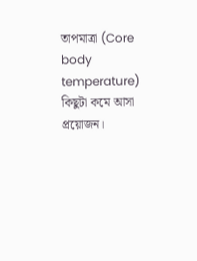তাপমাত্রা (Core body temperature) কিছুটা কমে আসা প্রয়োজন।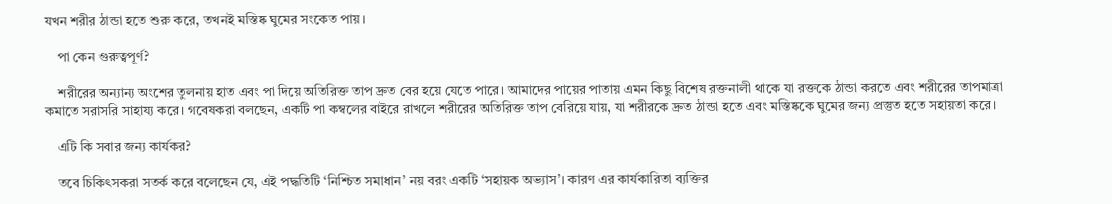যখন শরীর ঠান্ডা হতে শুরু করে, তখনই মস্তিষ্ক ঘুমের সংকেত পায়।

    পা কেন গুরুত্বপূর্ণ?

    শরীরের অন্যান্য অংশের তুলনায় হাত এবং পা দিয়ে অতিরিক্ত তাপ দ্রুত বের হয়ে যেতে পারে। আমাদের পায়ের পাতায় এমন কিছু বিশেষ রক্তনালী থাকে যা রক্তকে ঠান্ডা করতে এবং শরীরের তাপমাত্রা কমাতে সরাসরি সাহায্য করে। গবেষকরা বলছেন, একটি পা কম্বলের বাইরে রাখলে শরীরের অতিরিক্ত তাপ বেরিয়ে যায়, যা শরীরকে দ্রুত ঠান্ডা হতে এবং মস্তিষ্ককে ঘুমের জন্য প্রস্তুত হতে সহায়তা করে।

    এটি কি সবার জন্য কার্যকর?

    তবে চিকিৎসকরা সতর্ক করে বলেছেন যে, এই পদ্ধতিটি ‘নিশ্চিত সমাধান’ নয় বরং একটি ‘সহায়ক অভ্যাস’। কারণ এর কার্যকারিতা ব্যক্তির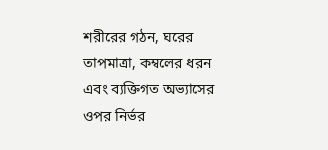শরীরের গঠন, ঘরের তাপমাত্রা, কম্বলের ধরন এবং ব্যক্তিগত অভ্যাসের ওপর নির্ভর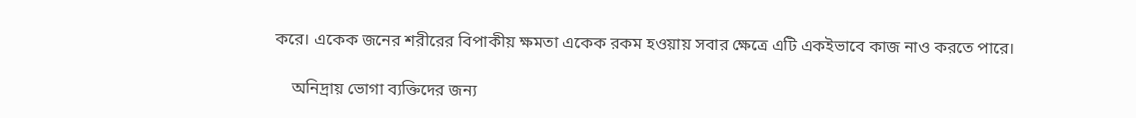করে। একেক জনের শরীরের বিপাকীয় ক্ষমতা একেক রকম হওয়ায় সবার ক্ষেত্রে এটি একইভাবে কাজ নাও করতে পারে।

    অনিদ্রায় ভোগা ব্যক্তিদের জন্য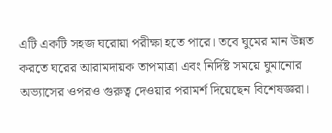এটি একটি সহজ ঘরোয়া পরীক্ষা হতে পারে। তবে ঘুমের মান উন্নত করতে ঘরের আরামদায়ক তাপমাত্রা এবং নির্দিষ্ট সময়ে ঘুমানোর অভ্যাসের ওপরও গুরুত্ব দেওয়ার পরামর্শ দিয়েছেন বিশেষজ্ঞরা।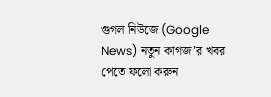গুগল নিউজে (Google News) নতুন কাগজ’র খবর পেতে ফলো করুন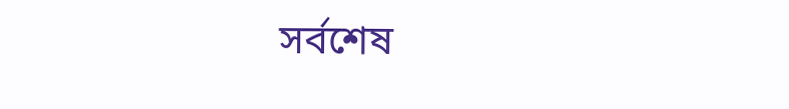সর্বশেষ